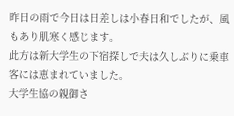昨日の雨で今日は日差しは小春日和でしたが、風もあり肌寒く感じます。
此方は新大学生の下宿探しで夫は久しぶりに乗車客には恵まれていました。
大学生協の親御さ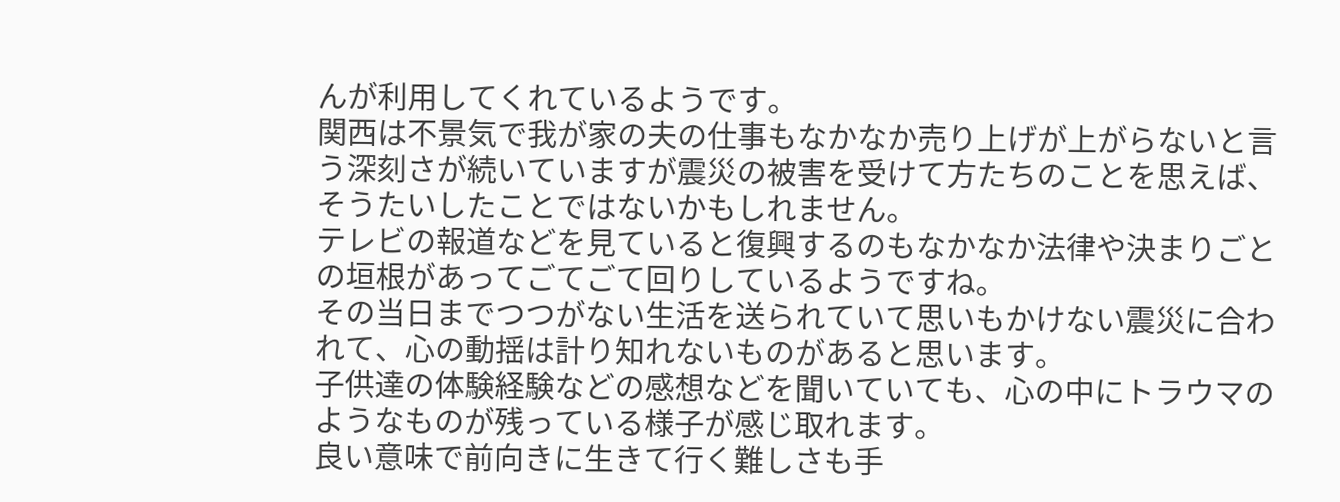んが利用してくれているようです。
関西は不景気で我が家の夫の仕事もなかなか売り上げが上がらないと言う深刻さが続いていますが震災の被害を受けて方たちのことを思えば、そうたいしたことではないかもしれません。
テレビの報道などを見ていると復興するのもなかなか法律や決まりごとの垣根があってごてごて回りしているようですね。
その当日までつつがない生活を送られていて思いもかけない震災に合われて、心の動揺は計り知れないものがあると思います。
子供達の体験経験などの感想などを聞いていても、心の中にトラウマのようなものが残っている様子が感じ取れます。
良い意味で前向きに生きて行く難しさも手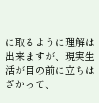に取るように理解は出来ますが、現実生活が目の前に立ちはざかって、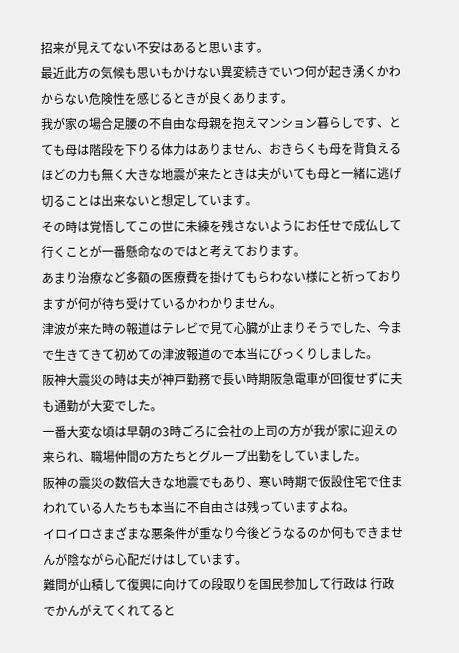招来が見えてない不安はあると思います。
最近此方の気候も思いもかけない異変続きでいつ何が起き湧くかわからない危険性を感じるときが良くあります。
我が家の場合足腰の不自由な母親を抱えマンション暮らしです、とても母は階段を下りる体力はありません、おきらくも母を背負えるほどの力も無く大きな地震が来たときは夫がいても母と一緒に逃げ切ることは出来ないと想定しています。
その時は覚悟してこの世に未練を残さないようにお任せで成仏して行くことが一番懸命なのではと考えております。
あまり治療など多額の医療費を掛けてもらわない様にと祈っておりますが何が待ち受けているかわかりません。
津波が来た時の報道はテレビで見て心臓が止まりそうでした、今まで生きてきて初めての津波報道ので本当にびっくりしました。
阪神大震災の時は夫が神戸勤務で長い時期阪急電車が回復せずに夫も通勤が大変でした。
一番大変な頃は早朝の3時ごろに会社の上司の方が我が家に迎えの来られ、職場仲間の方たちとグループ出勤をしていました。
阪神の震災の数倍大きな地震でもあり、寒い時期で仮設住宅で住まわれている人たちも本当に不自由さは残っていますよね。
イロイロさまざまな悪条件が重なり今後どうなるのか何もできませんが陰ながら心配だけはしています。
難問が山積して復興に向けての段取りを国民参加して行政は 行政でかんがえてくれてると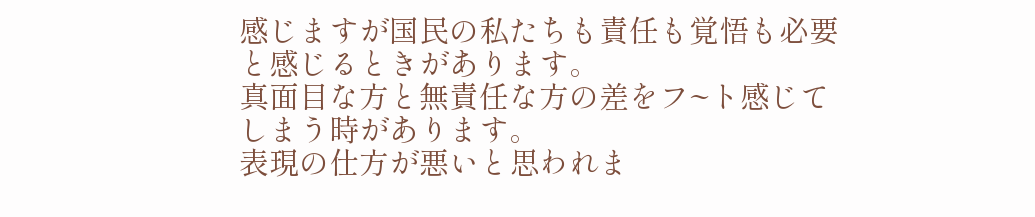感じますが国民の私たちも責任も覚悟も必要と感じるときがあります。
真面目な方と無責任な方の差をフ~ト感じてしまう時があります。
表現の仕方が悪いと思われま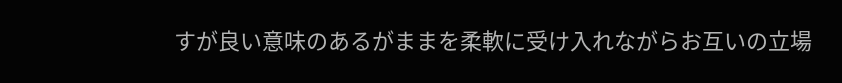すが良い意味のあるがままを柔軟に受け入れながらお互いの立場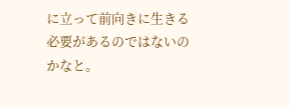に立って前向きに生きる必要があるのではないのかなと。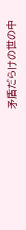矛盾だらけの世の中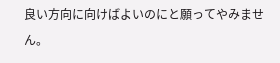良い方向に向けばよいのにと願ってやみません。